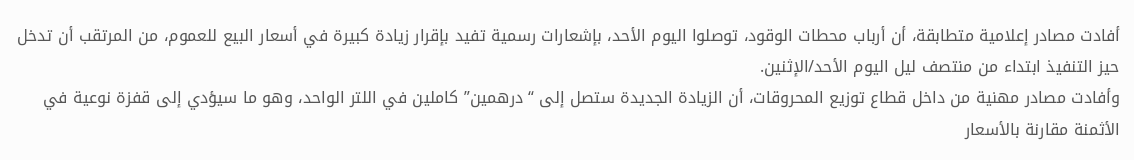أفادت مصادر إعلامية متطابقة، أن أرباب محطات الوقود، توصلوا اليوم الأحد، بإشعارات رسمية تفيد بإقرار زيادة كبيرة في أسعار البيع للعموم، من المرتقب أن تدخل حيز التنفيذ ابتداء من منتصف ليل اليوم الأحد/الإثنين.
وأفادت مصادر مهنية من داخل قطاع توزيع المحروقات، أن الزيادة الجديدة ستصل إلى “درهمين” كاملين في اللتر الواحد، وهو ما سيؤدي إلى قفزة نوعية في الأثمنة مقارنة بالأسعار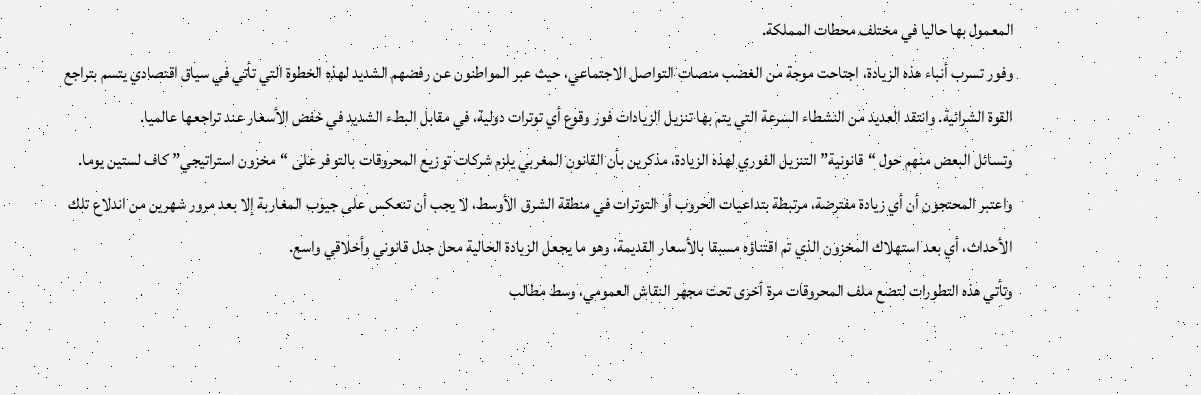المعمول بها حاليا في مختلف محطات المملكة.
وفور تسرب أنباء هذه الزيادة، اجتاحت موجة من الغضب منصات التواصل الاجتماعي، حيث عبر المواطنون عن رفضهم الشديد لهذه الخطوة التي تأتي في سياق اقتصادي يتسم بتراجع القوة الشرائية. وانتقد العديد من النشطاء السرعة التي يتم بها تنزيل الزيادات فور وقوع أي توترات دولية، في مقابل البطء الشديد في خفض الأسعار عند تراجعها عالميا.
وتسائل البعض منهم حول “قانونية” التنزيل الفوري لهذه الزيادة، مذكرين بأن القانون المغربي يلزم شركات توزيع المحروقات بالتوفر على “مخزون استراتيجي” كاف لستين يوما.
واعتبر المحتجون أن أي زيادة مفترضة، مرتبطة بتداعيات الحروب أو التوترات في منطقة الشرق الأوسط، لا يجب أن تنعكس على جيوب المغاربة إلا بعد مرور شهرين من اندلاع تلك الأحداث، أي بعد استهلاك المخزون الذي تم اقتناؤه مسبقا بالأسعار القديمة، وهو ما يجعل الزيادة الحالية محل جدل قانوني وأخلاقي واسع.
وتأتي هذه التطورات لتضع ملف المحروقات مرة أخرى تحت مجهر النقاش العمومي، وسط مطالب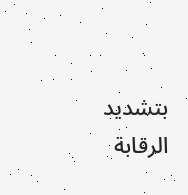بتشديد الرقابة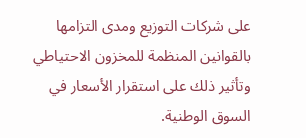على شركات التوزيع ومدى التزامها بالقوانين المنظمة للمخزون الاحتياطي وتأثير ذلك على استقرار الأسعار في السوق الوطنية.